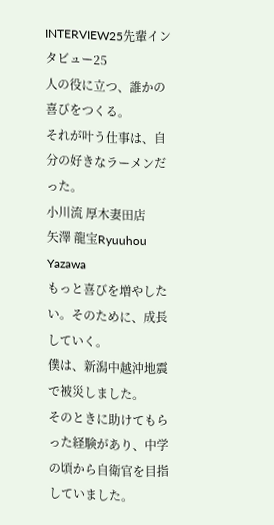INTERVIEW25先輩インタビュー25
人の役に立つ、誰かの喜びをつくる。
それが叶う仕事は、自分の好きなラーメンだった。
小川流 厚木妻田店
矢澤 龍宝Ryuuhou Yazawa
もっと喜びを増やしたい。そのために、成長していく。
僕は、新潟中越沖地震で被災しました。
そのときに助けてもらった経験があり、中学の頃から自衛官を目指していました。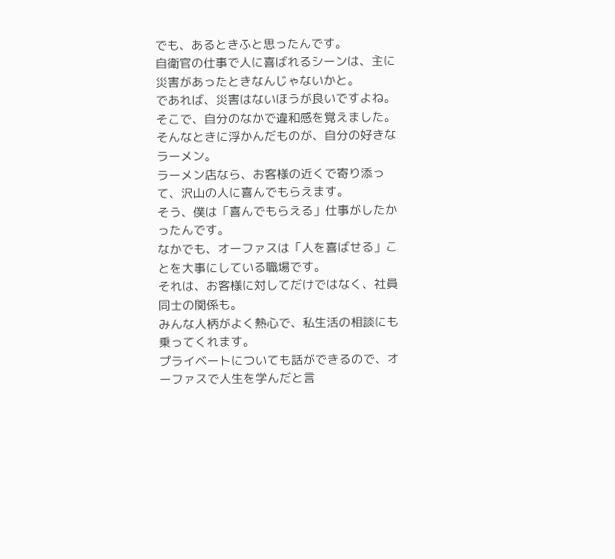でも、あるときふと思ったんです。
自衛官の仕事で人に喜ばれるシーンは、主に災害があったときなんじゃないかと。
であれば、災害はないほうが良いですよね。
そこで、自分のなかで違和感を覚えました。
そんなときに浮かんだものが、自分の好きなラーメン。
ラーメン店なら、お客様の近くで寄り添って、沢山の人に喜んでもらえます。
そう、僕は「喜んでもらえる」仕事がしたかったんです。
なかでも、オーファスは「人を喜ばせる」ことを大事にしている職場です。
それは、お客様に対してだけではなく、社員同士の関係も。
みんな人柄がよく熱心で、私生活の相談にも乗ってくれます。
プライベートについても話ができるので、オーファスで人生を学んだと言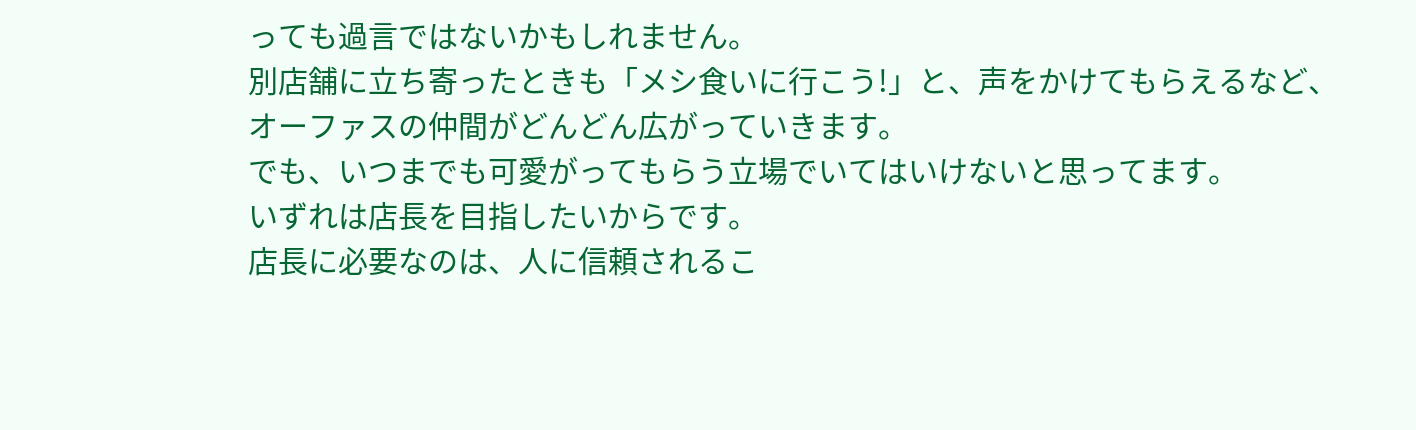っても過言ではないかもしれません。
別店舗に立ち寄ったときも「メシ食いに行こう!」と、声をかけてもらえるなど、オーファスの仲間がどんどん広がっていきます。
でも、いつまでも可愛がってもらう立場でいてはいけないと思ってます。
いずれは店長を目指したいからです。
店長に必要なのは、人に信頼されるこ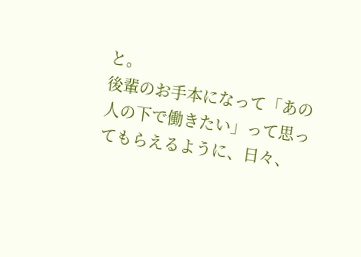と。
後輩のお手本になって「あの人の下で働きたい」って思ってもらえるように、日々、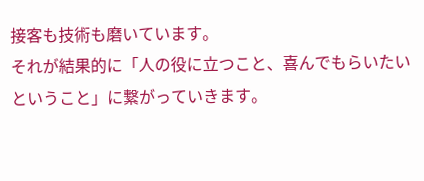接客も技術も磨いています。
それが結果的に「人の役に立つこと、喜んでもらいたいということ」に繋がっていきます。